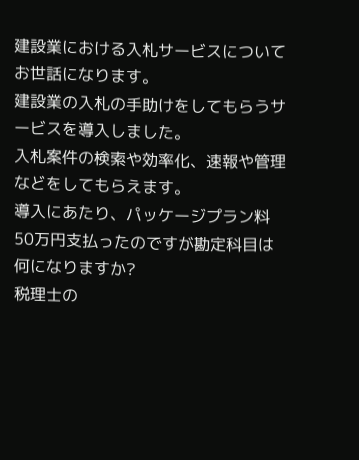建設業における入札サービスについて
お世話になります。
建設業の入札の手助けをしてもらうサービスを導入しました。
入札案件の検索や効率化、速報や管理などをしてもらえます。
導入にあたり、パッケージプラン料50万円支払ったのですが勘定科目は何になりますか?
税理士の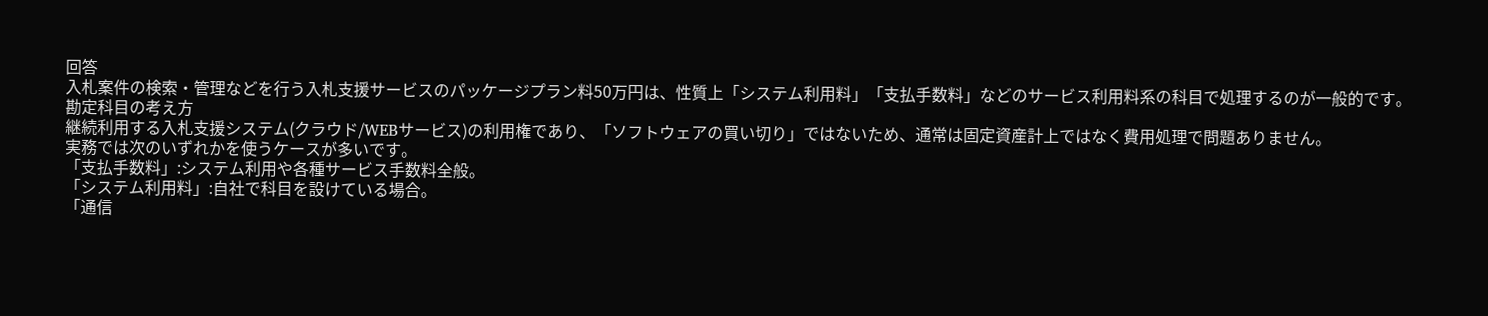回答
入札案件の検索・管理などを行う入札支援サービスのパッケージプラン料50万円は、性質上「システム利用料」「支払手数料」などのサービス利用料系の科目で処理するのが一般的です。
勘定科目の考え方
継続利用する入札支援システム(クラウド/WEBサービス)の利用権であり、「ソフトウェアの買い切り」ではないため、通常は固定資産計上ではなく費用処理で問題ありません。
実務では次のいずれかを使うケースが多いです。
「支払手数料」:システム利用や各種サービス手数料全般。
「システム利用料」:自社で科目を設けている場合。
「通信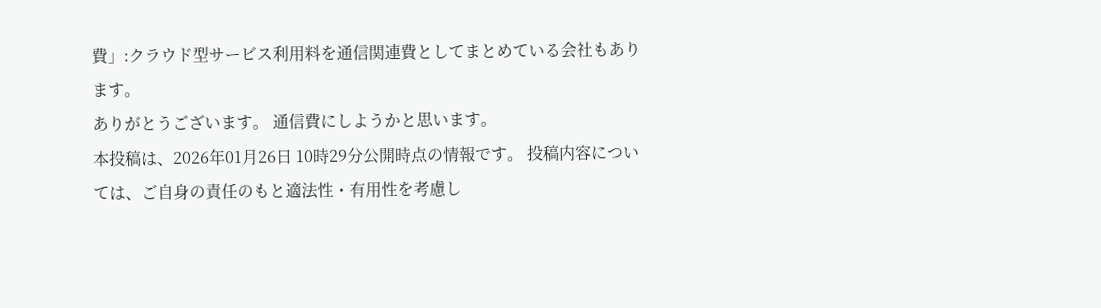費」:クラウド型サービス利用料を通信関連費としてまとめている会社もあります。
ありがとうございます。 通信費にしようかと思います。
本投稿は、2026年01月26日 10時29分公開時点の情報です。 投稿内容については、ご自身の責任のもと適法性・有用性を考慮し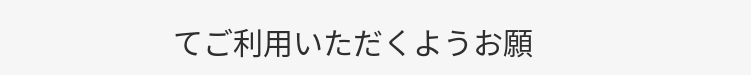てご利用いただくようお願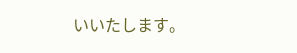いいたします。